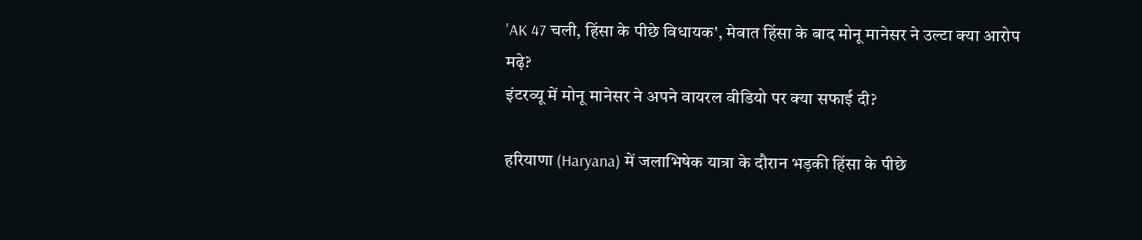'AK 47 चली, हिंसा के पीछे विधायक', मेवात हिंसा के बाद मोनू मानेसर ने उल्टा क्या आरोप मढ़े?
इंटरव्यू में मोनू मानेसर ने अपने वायरल वीडियो पर क्या सफाई दी?

हरियाणा (Haryana) में जलाभिषेक यात्रा के दौरान भड़की हिंसा के पीछे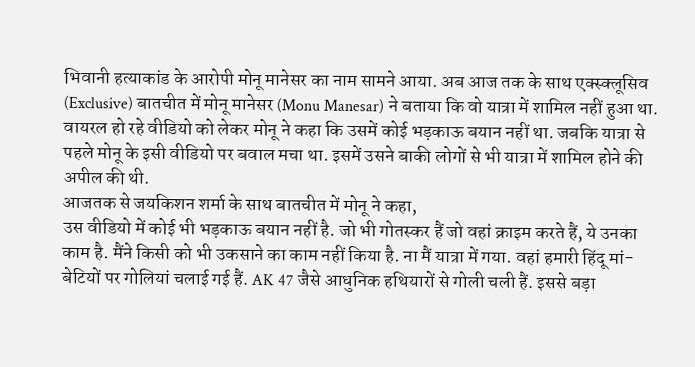भिवानी हत्याकांड के आरोपी मोनू मानेसर का नाम सामने आया. अब आज तक के साथ एक्स्क्लूसिव (Exclusive) बातचीत में मोनू मानेसर (Monu Manesar) ने बताया कि वो यात्रा में शामिल नहीं हुआ था. वायरल हो रहे वीडियो को लेकर मोनू ने कहा कि उसमें कोई भड़काऊ बयान नहीं था. जबकि यात्रा से पहले मोनू के इसी वीडियो पर बवाल मचा था. इसमें उसने बाकी लोगों से भी यात्रा में शामिल होने की अपील की थी.
आजतक से जयकिशन शर्मा के साथ बातचीत में मोनू ने कहा,
उस वीडियो में कोई भी भड़काऊ बयान नहीं है. जो भी गोतस्कर हैं जो वहां क्राइम करते हैं, ये उनका काम है. मैंने किसी को भी उकसाने का काम नहीं किया है. ना मैं यात्रा में गया. वहां हमारी हिंदू मां-बेटियों पर गोलियां चलाई गई हैं. AK 47 जैसे आधुनिक हथियारों से गोली चली हैं. इससे बड़ा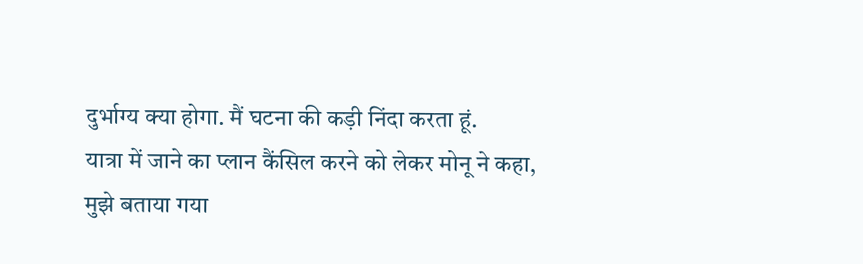दुर्भाग्य क्या होगा. मैं घटना की कड़ी निंदा करता हूं.
यात्रा में जाने का प्लान कैंसिल करने को लेकर मोनू ने कहा,
मुझे बताया गया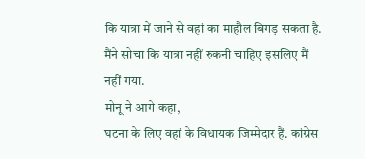कि यात्रा में जाने से वहां का माहौल बिगड़ सकता है. मैंने सोचा कि यात्रा नहीं रुकनी चाहिए इसलिए मैं नहीं गया.
मोनू ने आगे कहा,
घटना के लिए वहां के विधायक जिम्मेदार हैं. कांग्रेस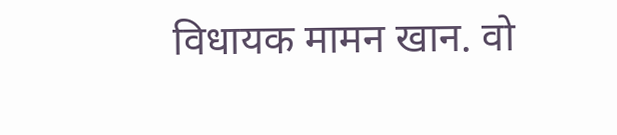विधायक मामन खान. वो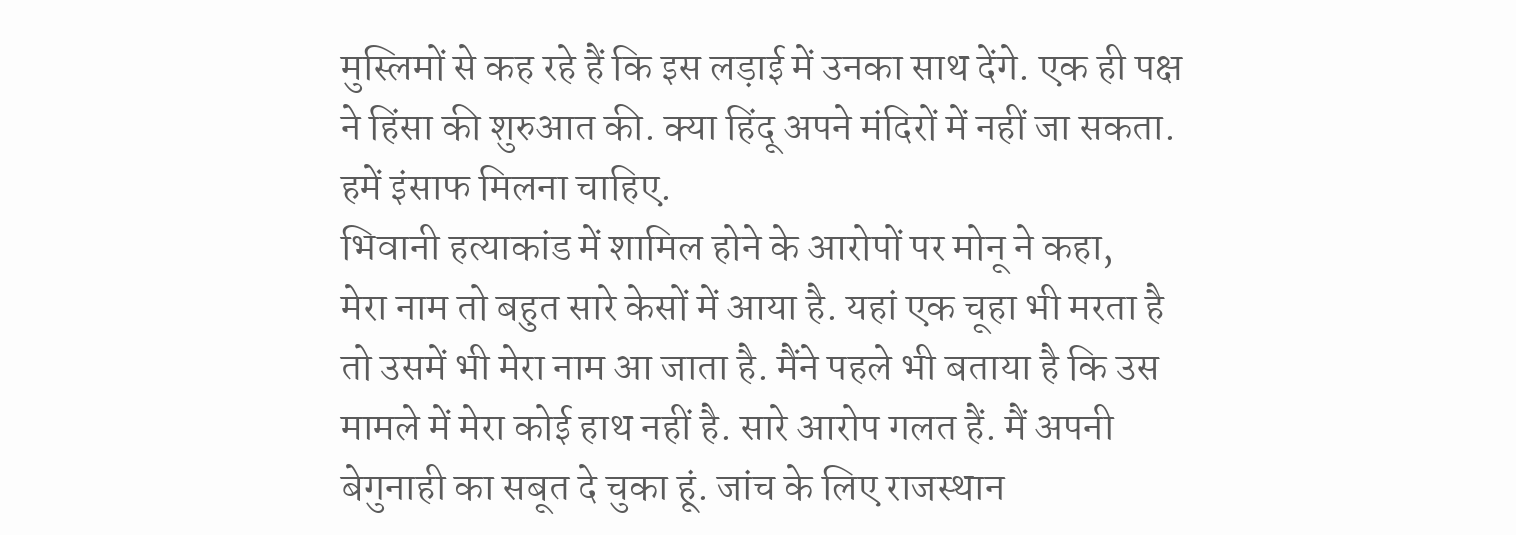मुस्लिमों से कह रहे हैं कि इस लड़ाई में उनका साथ देंगे. एक ही पक्ष ने हिंसा की शुरुआत की. क्या हिंदू अपने मंदिरों में नहीं जा सकता. हमें इंसाफ मिलना चाहिए.
भिवानी हत्याकांड में शामिल होने के आरोपों पर मोनू ने कहा,
मेरा नाम तो बहुत सारे केसों में आया है. यहां एक चूहा भी मरता है तो उसमें भी मेरा नाम आ जाता है. मैंने पहले भी बताया है कि उस मामले में मेरा कोई हाथ नहीं है. सारे आरोप गलत हैं. मैं अपनी बेगुनाही का सबूत दे चुका हूं. जांच के लिए राजस्थान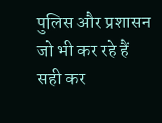पुलिस और प्रशासन जो भी कर रहे हैं सही कर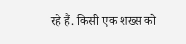रहे हैं. किसी एक शख्स को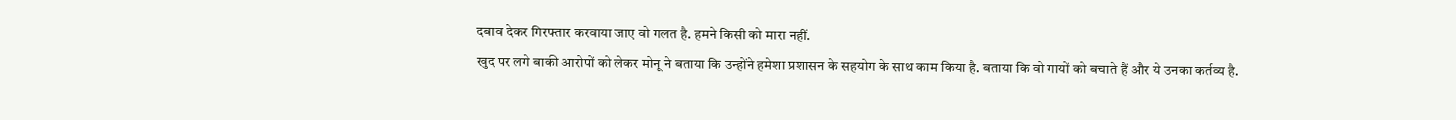दबाव देकर गिरफ्तार करवाया जाए वो गलत है. हमने किसी को मारा नहीं.
खुद पर लगे बाकी आरोपों को लेकर मोनू ने बताया कि उन्होंने हमेशा प्रशासन के सहयोग के साथ काम किया है. बताया कि वो गायों को बचाते हैं और ये उनका कर्तव्य है.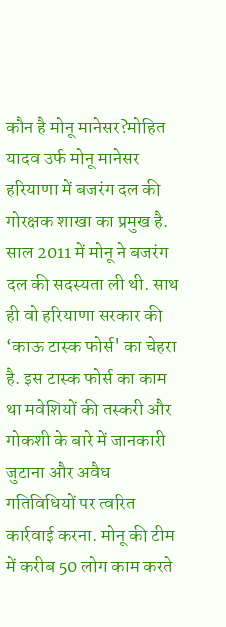कौन है मोनू मानेसर?मोहित यादव उर्फ मोनू मानेसर हरियाणा में बजरंग दल की गोरक्षक शाखा का प्रमुख है. साल 2011 में मोनू ने बजरंग दल की सदस्यता ली थी. साथ ही वो हरियाणा सरकार की ‘काऊ टास्क फोर्स' का चेहरा है. इस टास्क फोर्स का काम था मवेशियों की तस्करी और गोकशी के बारे में जानकारी जुटाना और अवैध गतिविधियों पर त्वरित कार्रवाई करना. मोनू की टीम में करीब 50 लोग काम करते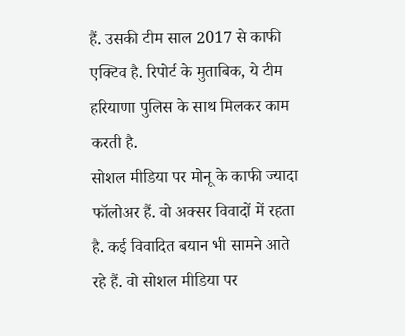हैं. उसकी टीम साल 2017 से काफी एक्टिव है. रिपोर्ट के मुताबिक, ये टीम हरियाणा पुलिस के साथ मिलकर काम करती है.
सोशल मीडिया पर मोनू के काफी ज्यादा फॉलोअर हैं. वो अक्सर विवादों में रहता है. कई विवादित बयान भी सामने आते रहे हैं. वो सोशल मीडिया पर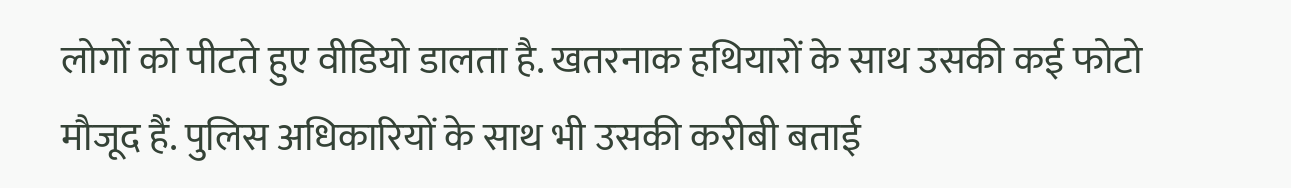लोगों को पीटते हुए वीडियो डालता है. खतरनाक हथियारों के साथ उसकी कई फोटो मौजूद हैं. पुलिस अधिकारियों के साथ भी उसकी करीबी बताई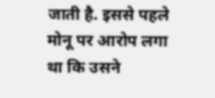जाती है. इससे पहले मोनू पर आरोप लगा था कि उसने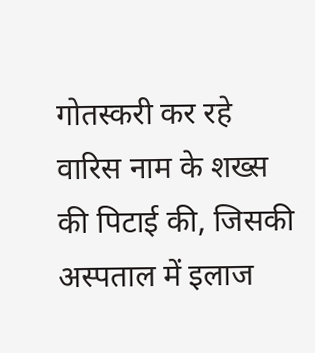गोतस्करी कर रहे वारिस नाम के शख्स की पिटाई की, जिसकी अस्पताल में इलाज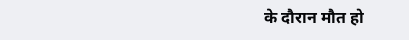के दौरान मौत हो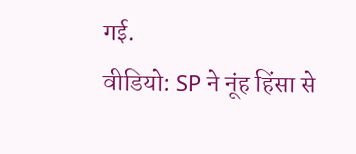गई.
वीडियो: SP ने नूंह हिंसा से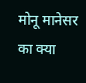मोनू मानेसर का क्या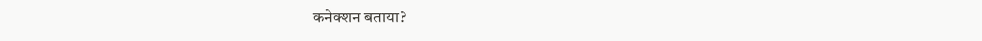कनेक्शन बताया?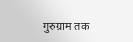गुरुग्राम तक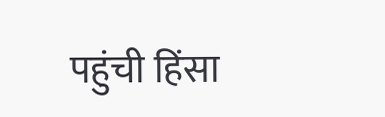पहुंची हिंसा